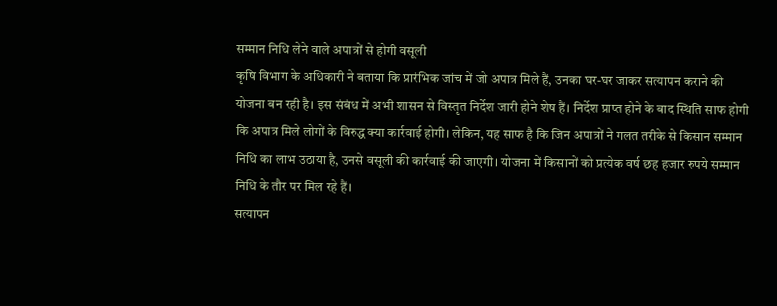सम्मान निधि लेने वाले अपात्रों से होगी वसूली
कृषि विभाग के अधिकारी ने बताया कि प्रारंभिक जांच में जो अपात्र मिले हैं, उनका घर-घर जाकर सत्यापन कराने की योजना बन रही है। इस संबंध में अभी शासन से विस्तृत निर्देश जारी होने शेष हैं। निर्देश प्राप्त होने के बाद स्थिति साफ होगी कि अपात्र मिले लोगों के विरुद्ध क्या कार्रवाई होगी। लेकिन, यह साफ है कि जिन अपात्रों ने गलत तरीके से किसान सम्मान निधि का लाभ उठाया है, उनसे वसूली की कार्रवाई की जाएगी। योजना में किसानों को प्रत्येक वर्ष छह हजार रुपये सम्मान निधि के तौर पर मिल रहे हैं।
सत्यापन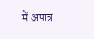में अपात्र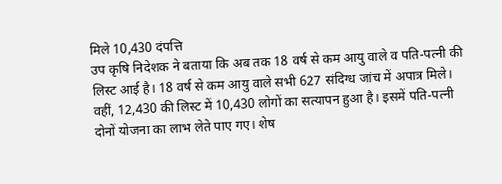मिले 10,430 दंपत्ति
उप कृषि निदेशक ने बताया कि अब तक 18 वर्ष से कम आयु वाले व पति-पत्नी की लिस्ट आई है। 18 वर्ष से कम आयु वाले सभी 627 संदिग्ध जांच में अपात्र मिले। वहीं, 12,430 की लिस्ट में 10,430 लोगों का सत्यापन हुआ है। इसमें पति-पत्नी दोनों योजना का लाभ लेते पाए गए। शेष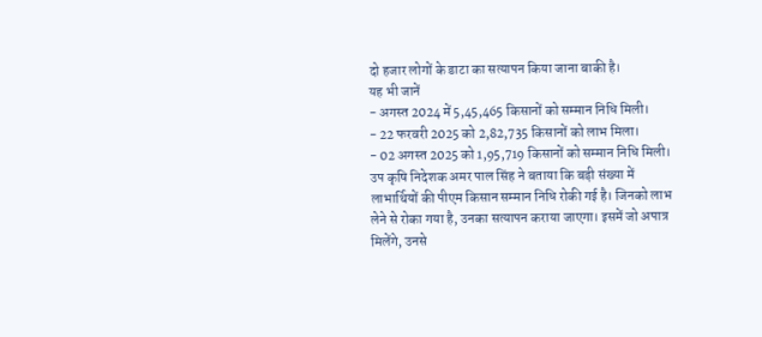दो हजार लोगों के डाटा का सत्यापन किया जाना बाकी है।
यह भी जानें
- अगस्त 2024 में 5,45,465 किसानों को सम्मान निधि मिली।
- 22 फरवरी 2025 को 2,82,735 किसानों को लाभ मिला।
- 02 अगस्त 2025 को 1,95,719 किसानों को सम्मान निधि मिली।
उप कृषि निदेशक अमर पाल सिंह ने बताया कि बड़ी संख्या में लाभार्थियों की पीएम किसान सम्मान निधि रोकी गई है। जिनको लाभ लेने से रोका गया है, उनका सत्यापन कराया जाएगा। इसमें जो अपात्र मिलेंगे, उनसे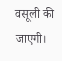वसूली की जाएगी।